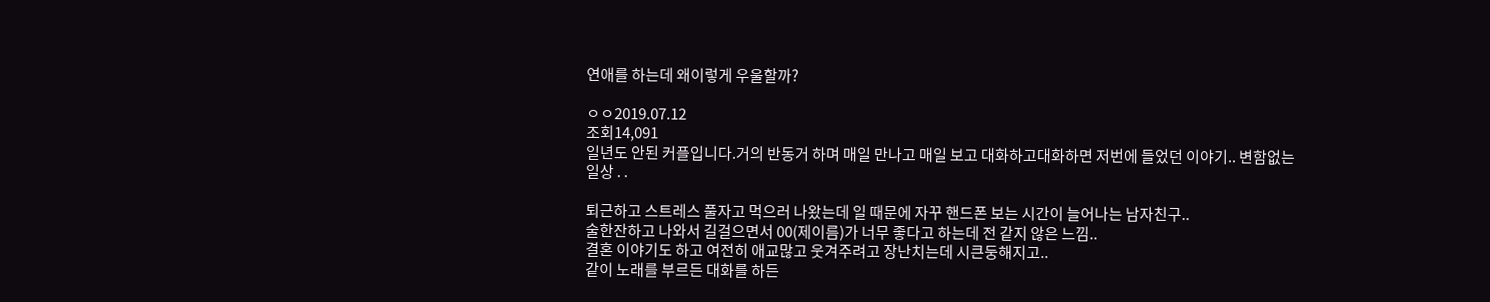연애를 하는데 왜이렇게 우울할까?

ㅇㅇ2019.07.12
조회14,091
일년도 안된 커플입니다.거의 반동거 하며 매일 만나고 매일 보고 대화하고대화하면 저번에 들었던 이야기.. 변함없는 일상 . .

퇴근하고 스트레스 풀자고 먹으러 나왔는데 일 때문에 자꾸 핸드폰 보는 시간이 늘어나는 남자친구..
술한잔하고 나와서 길걸으면서 00(제이름)가 너무 좋다고 하는데 전 같지 않은 느낌..
결혼 이야기도 하고 여전히 애교많고 웃겨주려고 장난치는데 시큰둥해지고..
같이 노래를 부르든 대화를 하든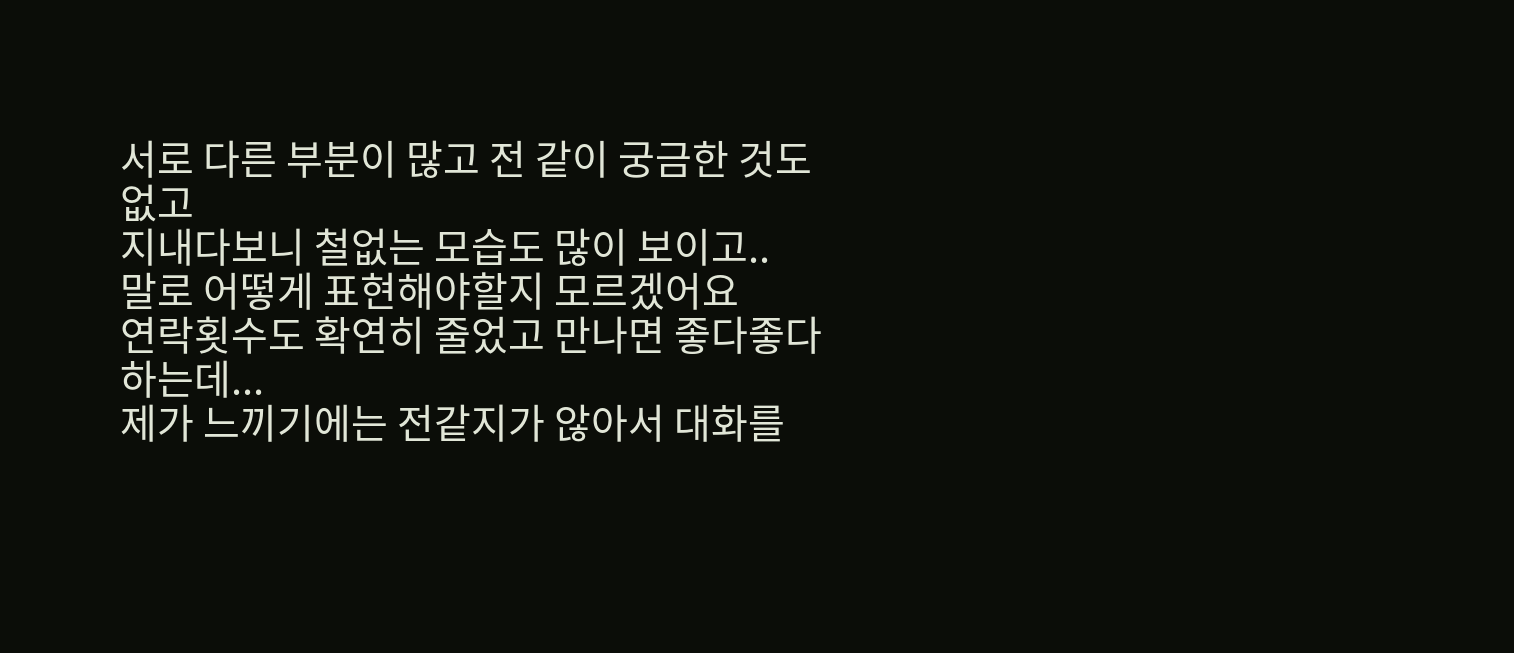서로 다른 부분이 많고 전 같이 궁금한 것도 없고
지내다보니 철없는 모습도 많이 보이고..
말로 어떻게 표현해야할지 모르겠어요
연락횟수도 확연히 줄었고 만나면 좋다좋다 하는데...
제가 느끼기에는 전같지가 않아서 대화를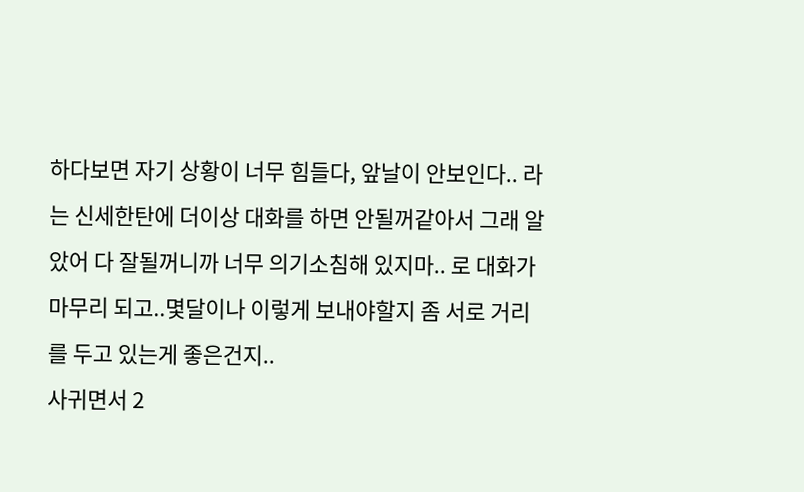하다보면 자기 상황이 너무 힘들다, 앞날이 안보인다.. 라는 신세한탄에 더이상 대화를 하면 안될꺼같아서 그래 알았어 다 잘될꺼니까 너무 의기소침해 있지마.. 로 대화가 마무리 되고..몇달이나 이렇게 보내야할지 좀 서로 거리를 두고 있는게 좋은건지..
사귀면서 2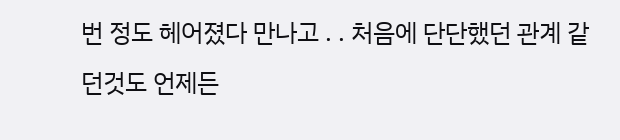번 정도 헤어졌다 만나고 . . 처음에 단단했던 관계 같던것도 언제든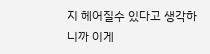지 헤어질수 있다고 생각하니까 이게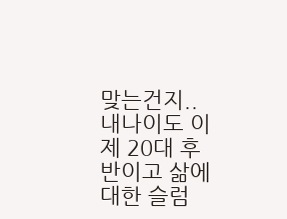맞는건지..
내나이도 이제 20대 후반이고 삶에 대한 슬럼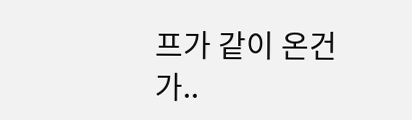프가 같이 온건가..